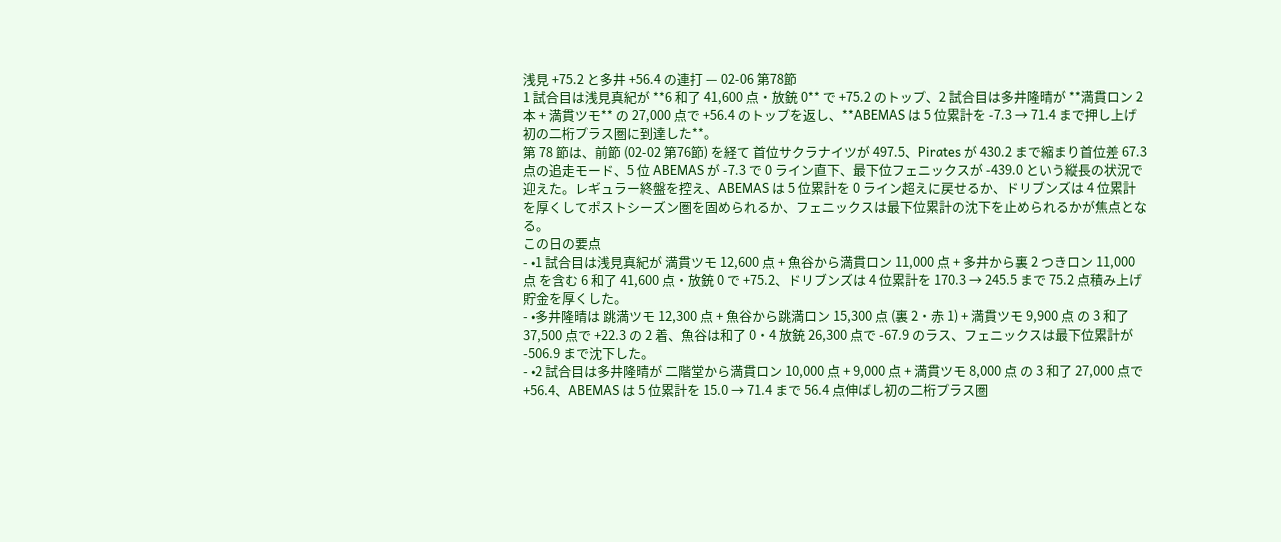浅見 +75.2 と多井 +56.4 の連打 — 02-06 第78節
1 試合目は浅見真紀が **6 和了 41,600 点・放銃 0** で +75.2 のトップ、2 試合目は多井隆晴が **満貫ロン 2 本 + 満貫ツモ** の 27,000 点で +56.4 のトップを返し、**ABEMAS は 5 位累計を -7.3 → 71.4 まで押し上げ初の二桁プラス圏に到達した**。
第 78 節は、前節 (02-02 第76節) を経て 首位サクラナイツが 497.5、Pirates が 430.2 まで縮まり首位差 67.3 点の追走モード、5 位 ABEMAS が -7.3 で 0 ライン直下、最下位フェニックスが -439.0 という縦長の状況で迎えた。レギュラー終盤を控え、ABEMAS は 5 位累計を 0 ライン超えに戻せるか、ドリブンズは 4 位累計を厚くしてポストシーズン圏を固められるか、フェニックスは最下位累計の沈下を止められるかが焦点となる。
この日の要点
- •1 試合目は浅見真紀が 満貫ツモ 12,600 点 + 魚谷から満貫ロン 11,000 点 + 多井から裏 2 つきロン 11,000 点 を含む 6 和了 41,600 点・放銃 0 で +75.2、ドリブンズは 4 位累計を 170.3 → 245.5 まで 75.2 点積み上げ貯金を厚くした。
- •多井隆晴は 跳満ツモ 12,300 点 + 魚谷から跳満ロン 15,300 点 (裏 2・赤 1) + 満貫ツモ 9,900 点 の 3 和了 37,500 点で +22.3 の 2 着、魚谷は和了 0・4 放銃 26,300 点で -67.9 のラス、フェニックスは最下位累計が -506.9 まで沈下した。
- •2 試合目は多井隆晴が 二階堂から満貫ロン 10,000 点 + 9,000 点 + 満貫ツモ 8,000 点 の 3 和了 27,000 点で +56.4、ABEMAS は 5 位累計を 15.0 → 71.4 まで 56.4 点伸ばし初の二桁プラス圏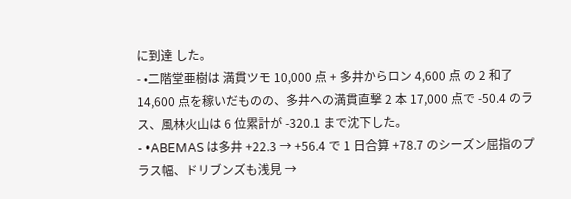に到達 した。
- •二階堂亜樹は 満貫ツモ 10,000 点 + 多井からロン 4,600 点 の 2 和了 14,600 点を稼いだものの、多井への満貫直撃 2 本 17,000 点で -50.4 のラス、風林火山は 6 位累計が -320.1 まで沈下した。
- •ABEMAS は多井 +22.3 → +56.4 で 1 日合算 +78.7 のシーズン屈指のプラス幅、ドリブンズも浅見 →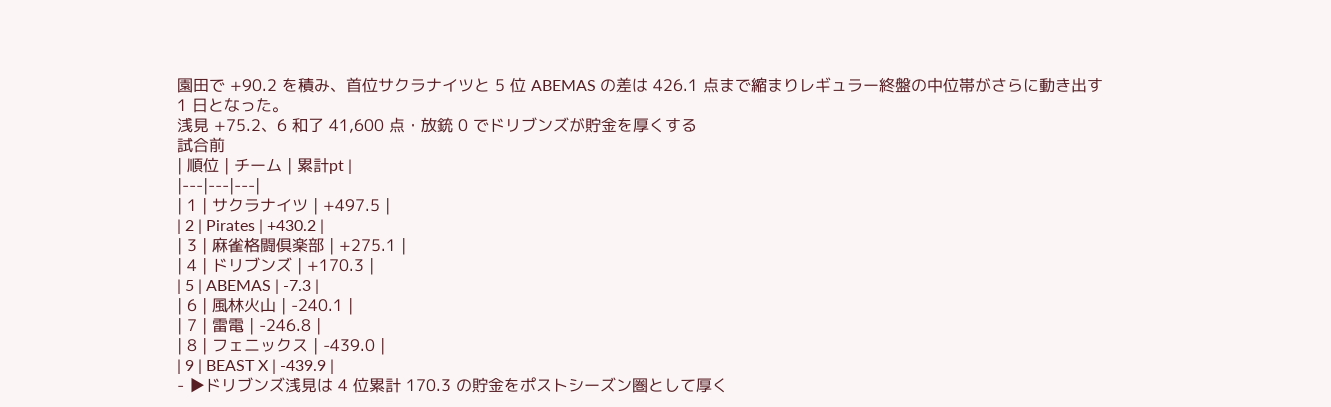園田で +90.2 を積み、首位サクラナイツと 5 位 ABEMAS の差は 426.1 点まで縮まりレギュラー終盤の中位帯がさらに動き出す 1 日となった。
浅見 +75.2、6 和了 41,600 点・放銃 0 でドリブンズが貯金を厚くする
試合前
| 順位 | チーム | 累計pt |
|---|---|---|
| 1 | サクラナイツ | +497.5 |
| 2 | Pirates | +430.2 |
| 3 | 麻雀格闘倶楽部 | +275.1 |
| 4 | ドリブンズ | +170.3 |
| 5 | ABEMAS | -7.3 |
| 6 | 風林火山 | -240.1 |
| 7 | 雷電 | -246.8 |
| 8 | フェニックス | -439.0 |
| 9 | BEAST X | -439.9 |
- ▶ドリブンズ浅見は 4 位累計 170.3 の貯金をポストシーズン圏として厚く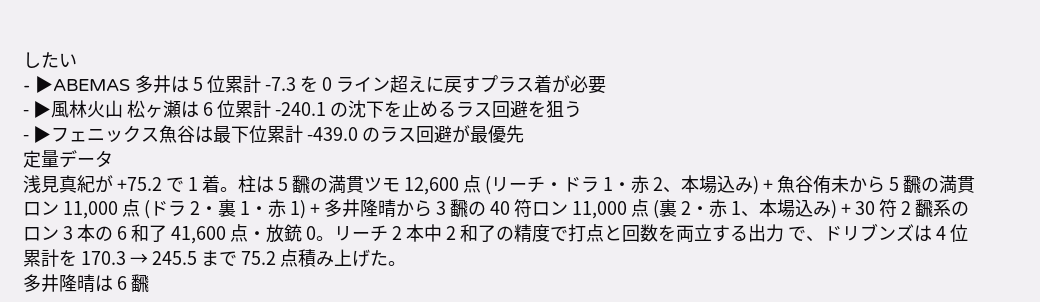したい
- ▶ABEMAS 多井は 5 位累計 -7.3 を 0 ライン超えに戻すプラス着が必要
- ▶風林火山 松ヶ瀬は 6 位累計 -240.1 の沈下を止めるラス回避を狙う
- ▶フェニックス魚谷は最下位累計 -439.0 のラス回避が最優先
定量データ
浅見真紀が +75.2 で 1 着。柱は 5 飜の満貫ツモ 12,600 点 (リーチ・ドラ 1・赤 2、本場込み) + 魚谷侑未から 5 飜の満貫ロン 11,000 点 (ドラ 2・裏 1・赤 1) + 多井隆晴から 3 飜の 40 符ロン 11,000 点 (裏 2・赤 1、本場込み) + 30 符 2 飜系のロン 3 本の 6 和了 41,600 点・放銃 0。リーチ 2 本中 2 和了の精度で打点と回数を両立する出力 で、ドリブンズは 4 位累計を 170.3 → 245.5 まで 75.2 点積み上げた。
多井隆晴は 6 飜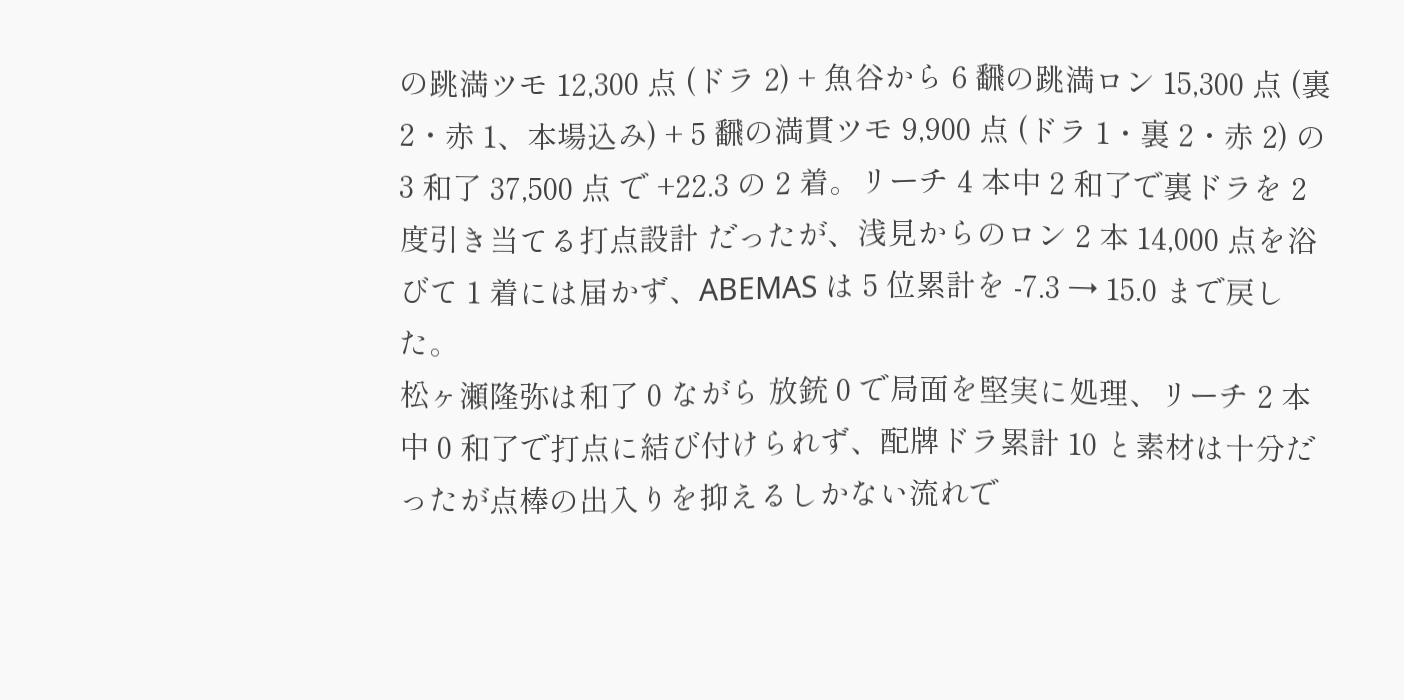の跳満ツモ 12,300 点 (ドラ 2) + 魚谷から 6 飜の跳満ロン 15,300 点 (裏 2・赤 1、本場込み) + 5 飜の満貫ツモ 9,900 点 (ドラ 1・裏 2・赤 2) の 3 和了 37,500 点 で +22.3 の 2 着。リーチ 4 本中 2 和了で裏ドラを 2 度引き当てる打点設計 だったが、浅見からのロン 2 本 14,000 点を浴びて 1 着には届かず、ABEMAS は 5 位累計を -7.3 → 15.0 まで戻した。
松ヶ瀬隆弥は和了 0 ながら 放銃 0 で局面を堅実に処理、リーチ 2 本中 0 和了で打点に結び付けられず、配牌ドラ累計 10 と素材は十分だったが点棒の出入りを抑えるしかない流れで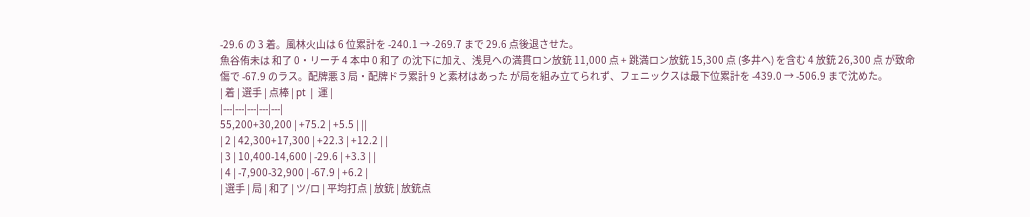-29.6 の 3 着。風林火山は 6 位累計を -240.1 → -269.7 まで 29.6 点後退させた。
魚谷侑未は 和了 0・リーチ 4 本中 0 和了 の沈下に加え、浅見への満貫ロン放銃 11,000 点 + 跳満ロン放銃 15,300 点 (多井へ) を含む 4 放銃 26,300 点 が致命傷で -67.9 のラス。配牌悪 3 局・配牌ドラ累計 9 と素材はあった が局を組み立てられず、フェニックスは最下位累計を -439.0 → -506.9 まで沈めた。
| 着 | 選手 | 点棒 | pt | 運 |
|---|---|---|---|---|
55,200+30,200 | +75.2 | +5.5 | ||
| 2 | 42,300+17,300 | +22.3 | +12.2 | |
| 3 | 10,400-14,600 | -29.6 | +3.3 | |
| 4 | -7,900-32,900 | -67.9 | +6.2 |
| 選手 | 局 | 和了 | ツ/ロ | 平均打点 | 放銃 | 放銃点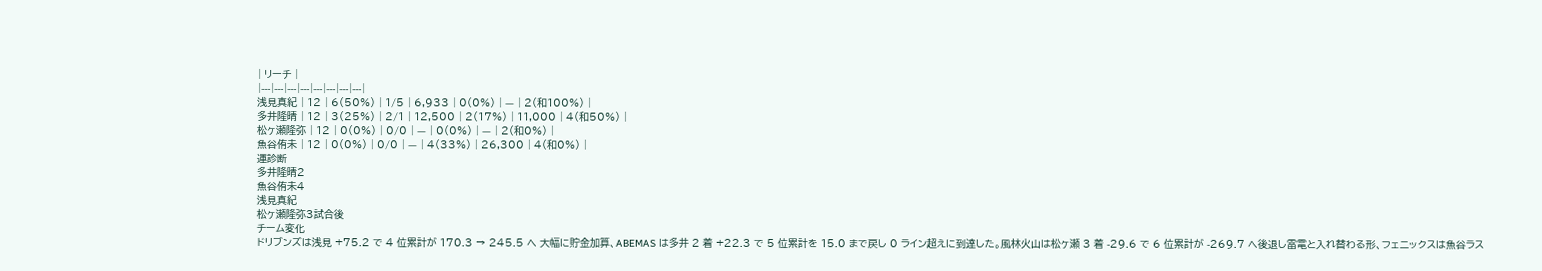| リーチ |
|---|---|---|---|---|---|---|---|
浅見真紀 | 12 | 6(50%) | 1/5 | 6,933 | 0(0%) | — | 2(和100%) |
多井隆晴 | 12 | 3(25%) | 2/1 | 12,500 | 2(17%) | 11,000 | 4(和50%) |
松ヶ瀬隆弥 | 12 | 0(0%) | 0/0 | — | 0(0%) | — | 2(和0%) |
魚谷侑未 | 12 | 0(0%) | 0/0 | — | 4(33%) | 26,300 | 4(和0%) |
運診断
多井隆晴2
魚谷侑未4
浅見真紀
松ヶ瀬隆弥3試合後
チーム変化
ドリブンズは浅見 +75.2 で 4 位累計が 170.3 → 245.5 へ 大幅に貯金加算、ABEMAS は多井 2 着 +22.3 で 5 位累計を 15.0 まで戻し 0 ライン超えに到達した。風林火山は松ヶ瀬 3 着 -29.6 で 6 位累計が -269.7 へ後退し雷電と入れ替わる形、フェニックスは魚谷ラス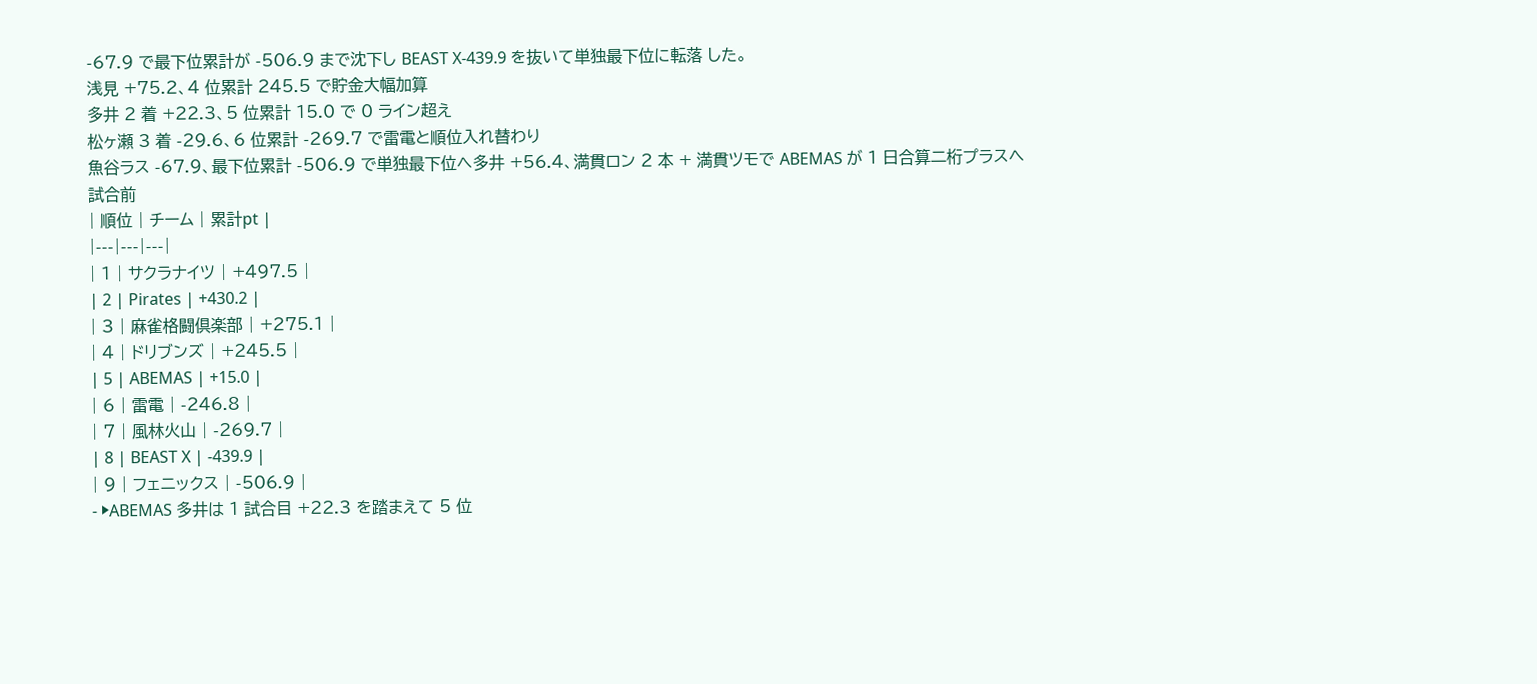-67.9 で最下位累計が -506.9 まで沈下し BEAST X-439.9 を抜いて単独最下位に転落 した。
浅見 +75.2、4 位累計 245.5 で貯金大幅加算
多井 2 着 +22.3、5 位累計 15.0 で 0 ライン超え
松ヶ瀬 3 着 -29.6、6 位累計 -269.7 で雷電と順位入れ替わり
魚谷ラス -67.9、最下位累計 -506.9 で単独最下位へ多井 +56.4、満貫ロン 2 本 + 満貫ツモで ABEMAS が 1 日合算二桁プラスへ
試合前
| 順位 | チーム | 累計pt |
|---|---|---|
| 1 | サクラナイツ | +497.5 |
| 2 | Pirates | +430.2 |
| 3 | 麻雀格闘倶楽部 | +275.1 |
| 4 | ドリブンズ | +245.5 |
| 5 | ABEMAS | +15.0 |
| 6 | 雷電 | -246.8 |
| 7 | 風林火山 | -269.7 |
| 8 | BEAST X | -439.9 |
| 9 | フェニックス | -506.9 |
- ▶ABEMAS 多井は 1 試合目 +22.3 を踏まえて 5 位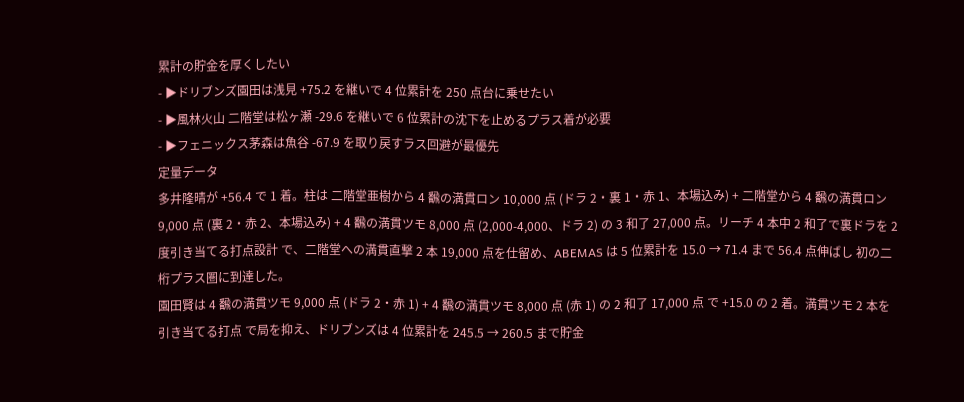累計の貯金を厚くしたい
- ▶ドリブンズ園田は浅見 +75.2 を継いで 4 位累計を 250 点台に乗せたい
- ▶風林火山 二階堂は松ヶ瀬 -29.6 を継いで 6 位累計の沈下を止めるプラス着が必要
- ▶フェニックス茅森は魚谷 -67.9 を取り戻すラス回避が最優先
定量データ
多井隆晴が +56.4 で 1 着。柱は 二階堂亜樹から 4 飜の満貫ロン 10,000 点 (ドラ 2・裏 1・赤 1、本場込み) + 二階堂から 4 飜の満貫ロン 9,000 点 (裏 2・赤 2、本場込み) + 4 飜の満貫ツモ 8,000 点 (2,000-4,000、ドラ 2) の 3 和了 27,000 点。リーチ 4 本中 2 和了で裏ドラを 2 度引き当てる打点設計 で、二階堂への満貫直撃 2 本 19,000 点を仕留め、ABEMAS は 5 位累計を 15.0 → 71.4 まで 56.4 点伸ばし 初の二桁プラス圏に到達した。
園田賢は 4 飜の満貫ツモ 9,000 点 (ドラ 2・赤 1) + 4 飜の満貫ツモ 8,000 点 (赤 1) の 2 和了 17,000 点 で +15.0 の 2 着。満貫ツモ 2 本を引き当てる打点 で局を抑え、ドリブンズは 4 位累計を 245.5 → 260.5 まで貯金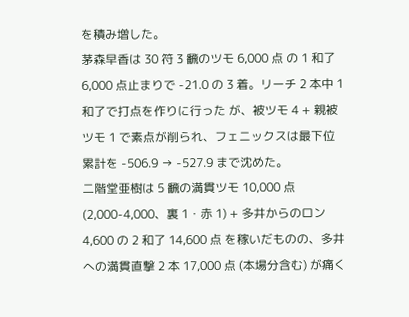を積み増した。
茅森早香は 30 符 3 飜のツモ 6,000 点 の 1 和了 6,000 点止まりで -21.0 の 3 着。リーチ 2 本中 1 和了で打点を作りに行った が、被ツモ 4 + 親被ツモ 1 で素点が削られ、フェニックスは最下位累計を -506.9 → -527.9 まで沈めた。
二階堂亜樹は 5 飜の満貫ツモ 10,000 点 (2,000-4,000、裏 1・赤 1) + 多井からのロン 4,600 の 2 和了 14,600 点 を稼いだものの、多井への満貫直撃 2 本 17,000 点 (本場分含む) が痛く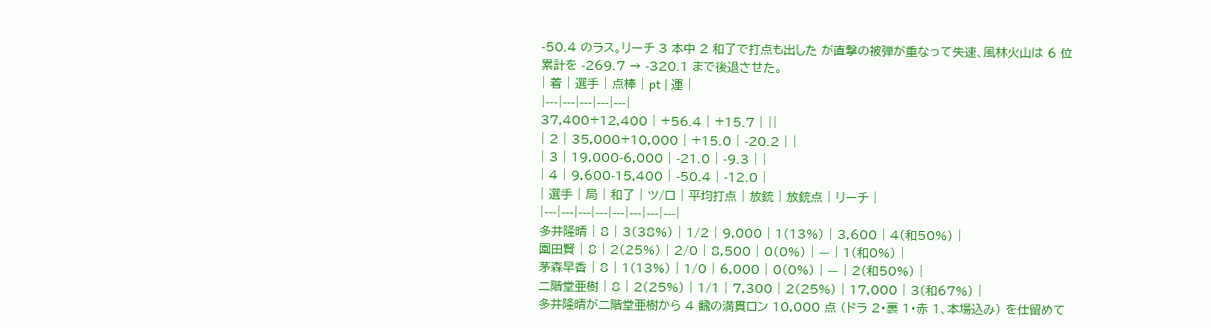-50.4 のラス。リーチ 3 本中 2 和了で打点も出した が直撃の被弾が重なって失速、風林火山は 6 位累計を -269.7 → -320.1 まで後退させた。
| 着 | 選手 | 点棒 | pt | 運 |
|---|---|---|---|---|
37,400+12,400 | +56.4 | +15.7 | ||
| 2 | 35,000+10,000 | +15.0 | -20.2 | |
| 3 | 19,000-6,000 | -21.0 | -9.3 | |
| 4 | 9,600-15,400 | -50.4 | -12.0 |
| 選手 | 局 | 和了 | ツ/ロ | 平均打点 | 放銃 | 放銃点 | リーチ |
|---|---|---|---|---|---|---|---|
多井隆晴 | 8 | 3(38%) | 1/2 | 9,000 | 1(13%) | 3,600 | 4(和50%) |
園田賢 | 8 | 2(25%) | 2/0 | 8,500 | 0(0%) | — | 1(和0%) |
茅森早香 | 8 | 1(13%) | 1/0 | 6,000 | 0(0%) | — | 2(和50%) |
二階堂亜樹 | 8 | 2(25%) | 1/1 | 7,300 | 2(25%) | 17,000 | 3(和67%) |
多井隆晴が二階堂亜樹から 4 飜の満貫ロン 10,000 点 (ドラ 2・裏 1・赤 1、本場込み) を仕留めて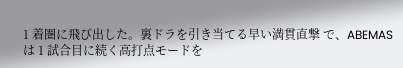1 着圏に飛び出した。裏ドラを引き当てる早い満貫直撃 で、ABEMAS は 1 試合目に続く高打点モードを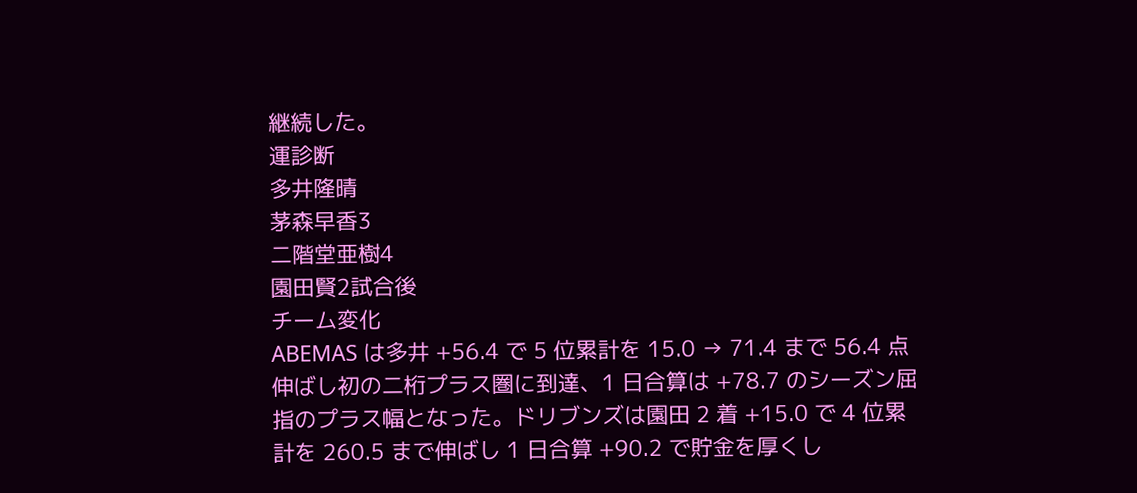継続した。
運診断
多井隆晴
茅森早香3
二階堂亜樹4
園田賢2試合後
チーム変化
ABEMAS は多井 +56.4 で 5 位累計を 15.0 → 71.4 まで 56.4 点伸ばし初の二桁プラス圏に到達、1 日合算は +78.7 のシーズン屈指のプラス幅となった。ドリブンズは園田 2 着 +15.0 で 4 位累計を 260.5 まで伸ばし 1 日合算 +90.2 で貯金を厚くし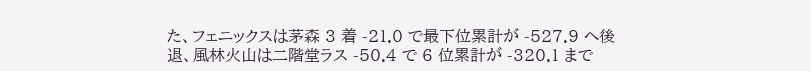た、フェニックスは茅森 3 着 -21.0 で最下位累計が -527.9 へ後退、風林火山は二階堂ラス -50.4 で 6 位累計が -320.1 まで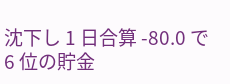沈下し 1 日合算 -80.0 で 6 位の貯金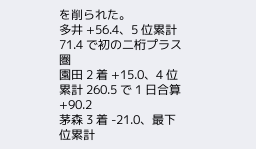を削られた。
多井 +56.4、5 位累計 71.4 で初の二桁プラス圏
園田 2 着 +15.0、4 位累計 260.5 で 1 日合算 +90.2
茅森 3 着 -21.0、最下位累計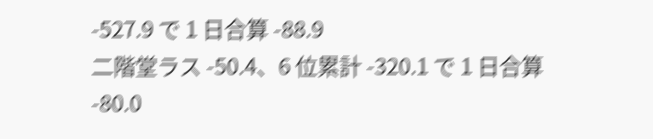-527.9 で 1 日合算 -88.9
二階堂ラス -50.4、6 位累計 -320.1 で 1 日合算 -80.0